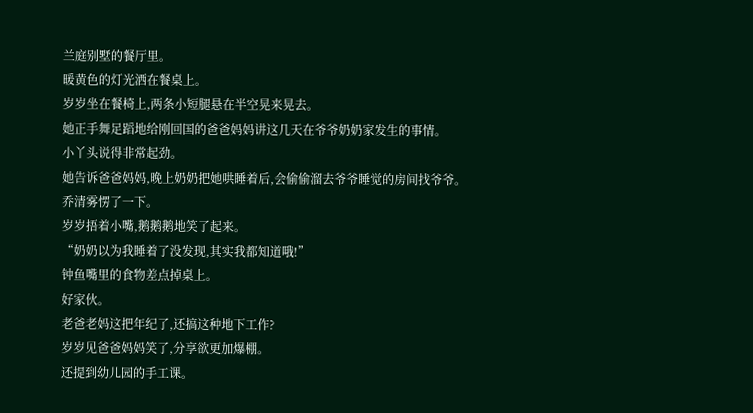兰庭别墅的餐厅里。
暖黄色的灯光洒在餐桌上。
岁岁坐在餐椅上,两条小短腿悬在半空晃来晃去。
她正手舞足蹈地给刚回国的爸爸妈妈讲这几天在爷爷奶奶家发生的事情。
小丫头说得非常起劲。
她告诉爸爸妈妈,晚上奶奶把她哄睡着后,会偷偷溜去爷爷睡觉的房间找爷爷。
乔清雾愣了一下。
岁岁捂着小嘴,鹅鹅鹅地笑了起来。
“奶奶以为我睡着了没发现,其实我都知道哦!”
钟鱼嘴里的食物差点掉桌上。
好家伙。
老爸老妈这把年纪了,还搞这种地下工作?
岁岁见爸爸妈妈笑了,分享欲更加爆棚。
还提到幼儿园的手工课。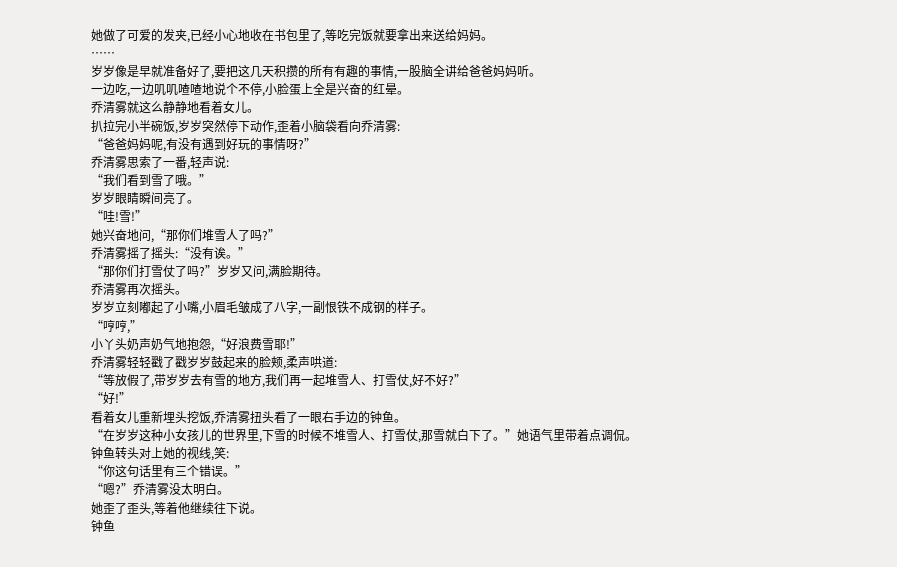她做了可爱的发夹,已经小心地收在书包里了,等吃完饭就要拿出来送给妈妈。
……
岁岁像是早就准备好了,要把这几天积攒的所有有趣的事情,一股脑全讲给爸爸妈妈听。
一边吃,一边叽叽喳喳地说个不停,小脸蛋上全是兴奋的红晕。
乔清雾就这么静静地看着女儿。
扒拉完小半碗饭,岁岁突然停下动作,歪着小脑袋看向乔清雾:
“爸爸妈妈呢,有没有遇到好玩的事情呀?”
乔清雾思索了一番,轻声说:
“我们看到雪了哦。”
岁岁眼睛瞬间亮了。
“哇!雪!”
她兴奋地问,“那你们堆雪人了吗?”
乔清雾摇了摇头:“没有诶。”
“那你们打雪仗了吗?”岁岁又问,满脸期待。
乔清雾再次摇头。
岁岁立刻嘟起了小嘴,小眉毛皱成了八字,一副恨铁不成钢的样子。
“哼哼,”
小丫头奶声奶气地抱怨,“好浪费雪耶!”
乔清雾轻轻戳了戳岁岁鼓起来的脸颊,柔声哄道:
“等放假了,带岁岁去有雪的地方,我们再一起堆雪人、打雪仗,好不好?”
“好!”
看着女儿重新埋头挖饭,乔清雾扭头看了一眼右手边的钟鱼。
“在岁岁这种小女孩儿的世界里,下雪的时候不堆雪人、打雪仗,那雪就白下了。”她语气里带着点调侃。
钟鱼转头对上她的视线,笑:
“你这句话里有三个错误。”
“嗯?”乔清雾没太明白。
她歪了歪头,等着他继续往下说。
钟鱼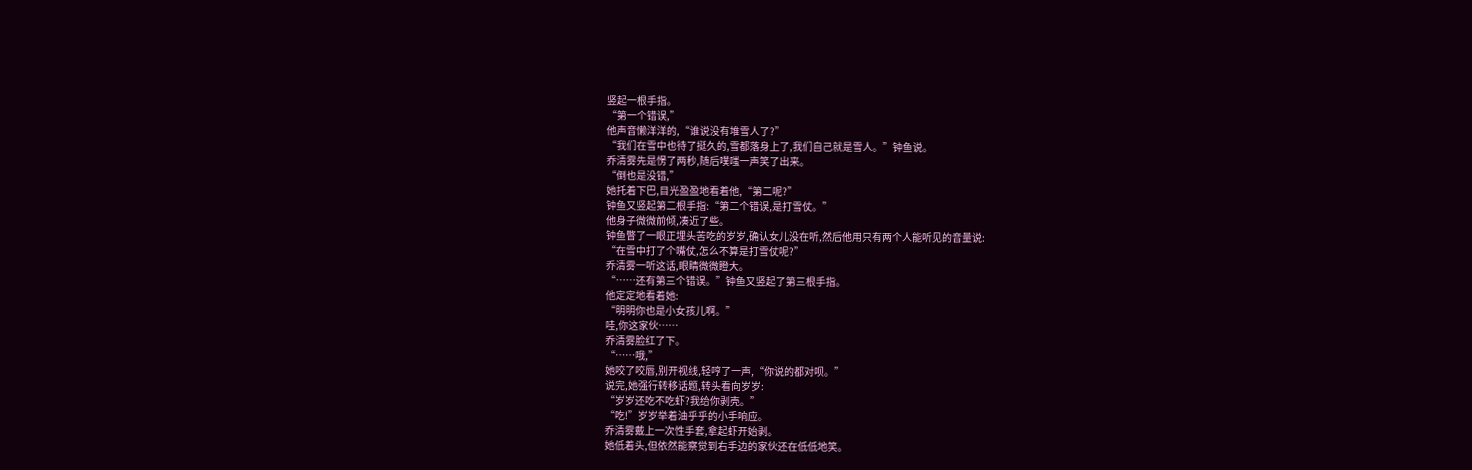竖起一根手指。
“第一个错误,”
他声音懒洋洋的,“谁说没有堆雪人了?”
“我们在雪中也待了挺久的,雪都落身上了,我们自己就是雪人。”钟鱼说。
乔清雾先是愣了两秒,随后噗嗤一声笑了出来。
“倒也是没错,”
她托着下巴,目光盈盈地看着他,“第二呢?”
钟鱼又竖起第二根手指:“第二个错误,是打雪仗。”
他身子微微前倾,凑近了些。
钟鱼瞥了一眼正埋头苦吃的岁岁,确认女儿没在听,然后他用只有两个人能听见的音量说:
“在雪中打了个嘴仗,怎么不算是打雪仗呢?”
乔清雾一听这话,眼睛微微瞪大。
“……还有第三个错误。”钟鱼又竖起了第三根手指。
他定定地看着她:
“明明你也是小女孩儿啊。”
哇,你这家伙……
乔清雾脸红了下。
“……哦,”
她咬了咬唇,别开视线,轻哼了一声,“你说的都对呗。”
说完,她强行转移话题,转头看向岁岁:
“岁岁还吃不吃虾?我给你剥壳。”
“吃!”岁岁举着油乎乎的小手响应。
乔清雾戴上一次性手套,拿起虾开始剥。
她低着头,但依然能察觉到右手边的家伙还在低低地笑。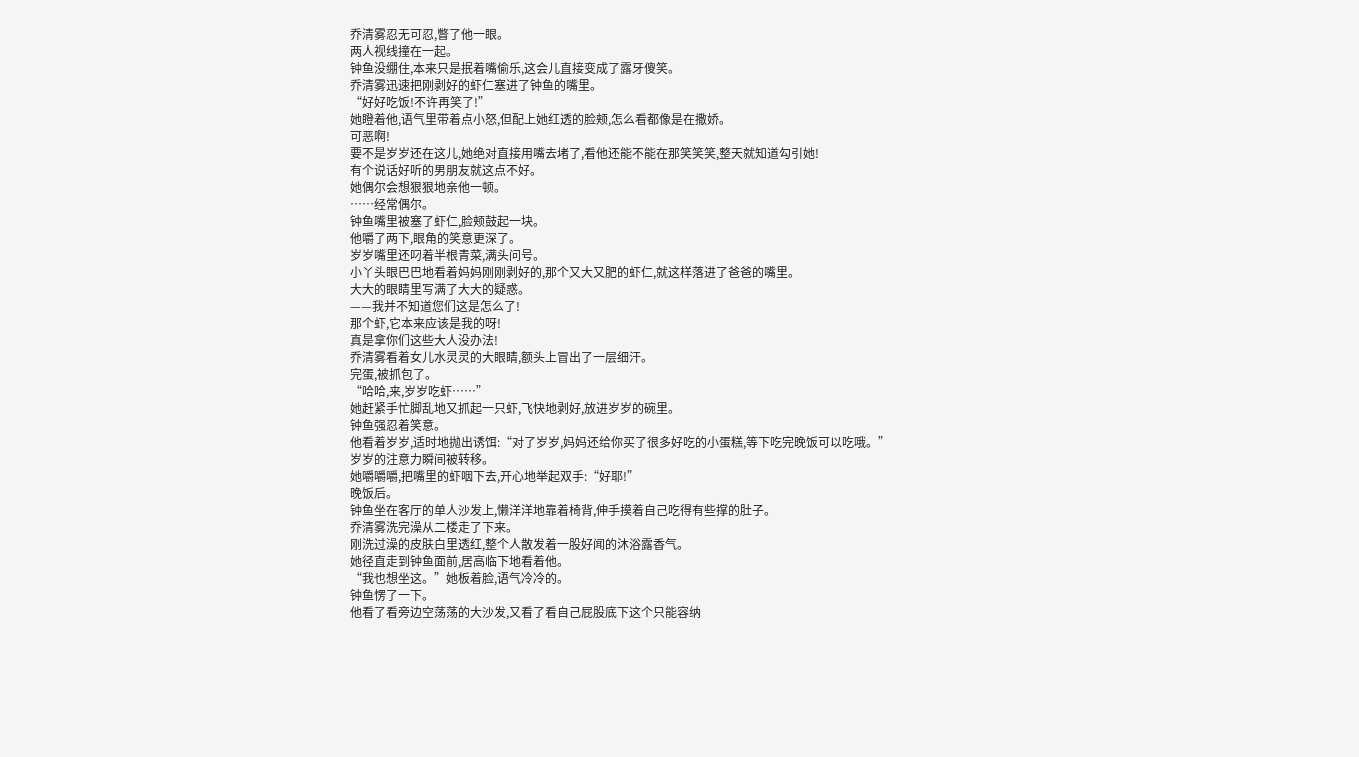乔清雾忍无可忍,瞥了他一眼。
两人视线撞在一起。
钟鱼没绷住,本来只是抿着嘴偷乐,这会儿直接变成了露牙傻笑。
乔清雾迅速把刚剥好的虾仁塞进了钟鱼的嘴里。
“好好吃饭!不许再笑了!”
她瞪着他,语气里带着点小怒,但配上她红透的脸颊,怎么看都像是在撒娇。
可恶啊!
要不是岁岁还在这儿,她绝对直接用嘴去堵了,看他还能不能在那笑笑笑,整天就知道勾引她!
有个说话好听的男朋友就这点不好。
她偶尔会想狠狠地亲他一顿。
……经常偶尔。
钟鱼嘴里被塞了虾仁,脸颊鼓起一块。
他嚼了两下,眼角的笑意更深了。
岁岁嘴里还叼着半根青菜,满头问号。
小丫头眼巴巴地看着妈妈刚刚剥好的,那个又大又肥的虾仁,就这样落进了爸爸的嘴里。
大大的眼睛里写满了大大的疑惑。
——我并不知道您们这是怎么了!
那个虾,它本来应该是我的呀!
真是拿你们这些大人没办法!
乔清雾看着女儿水灵灵的大眼睛,额头上冒出了一层细汗。
完蛋,被抓包了。
“哈哈,来,岁岁吃虾……”
她赶紧手忙脚乱地又抓起一只虾,飞快地剥好,放进岁岁的碗里。
钟鱼强忍着笑意。
他看着岁岁,适时地抛出诱饵:“对了岁岁,妈妈还给你买了很多好吃的小蛋糕,等下吃完晚饭可以吃哦。”
岁岁的注意力瞬间被转移。
她嚼嚼嚼,把嘴里的虾咽下去,开心地举起双手:“好耶!”
晚饭后。
钟鱼坐在客厅的单人沙发上,懒洋洋地靠着椅背,伸手摸着自己吃得有些撑的肚子。
乔清雾洗完澡从二楼走了下来。
刚洗过澡的皮肤白里透红,整个人散发着一股好闻的沐浴露香气。
她径直走到钟鱼面前,居高临下地看着他。
“我也想坐这。”她板着脸,语气冷冷的。
钟鱼愣了一下。
他看了看旁边空荡荡的大沙发,又看了看自己屁股底下这个只能容纳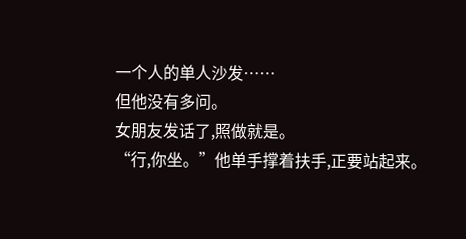一个人的单人沙发……
但他没有多问。
女朋友发话了,照做就是。
“行,你坐。”他单手撑着扶手,正要站起来。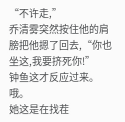“不许走,”
乔清雾突然按住他的肩膀把他摁了回去,“你也坐这,我要挤死你!”
钟鱼这才反应过来。
哦。
她这是在找茬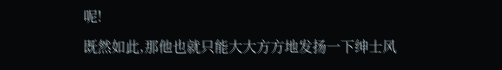呢!
既然如此,那他也就只能大大方方地发扬一下绅士风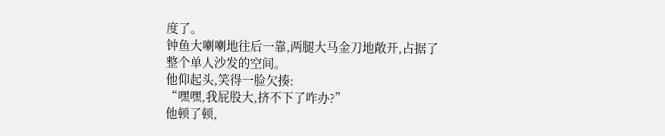度了。
钟鱼大喇喇地往后一靠,两腿大马金刀地敞开,占据了整个单人沙发的空间。
他仰起头,笑得一脸欠揍:
“嘿嘿,我屁股大,挤不下了咋办?”
他顿了顿,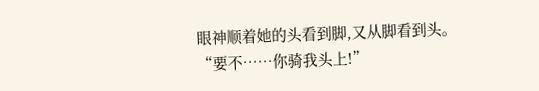眼神顺着她的头看到脚,又从脚看到头。
“要不……你骑我头上!”